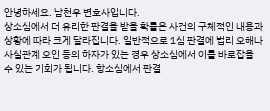안녕하세요. 남천우 변호사입니다.
상소심에서 더 유리한 판결을 받을 확률은 사건의 구체적인 내용과 상황에 따라 크게 달라집니다. 일반적으로 1심 판결에 법리 오해나 사실관계 오인 등의 하자가 있는 경우 상소심에서 이를 바로잡을 수 있는 기회가 됩니다. 항소심에서 판결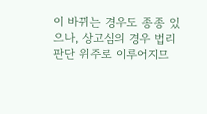이 바뀌는 경우도 종종 있으나, 상고심의 경우 법리 판단 위주로 이루어지므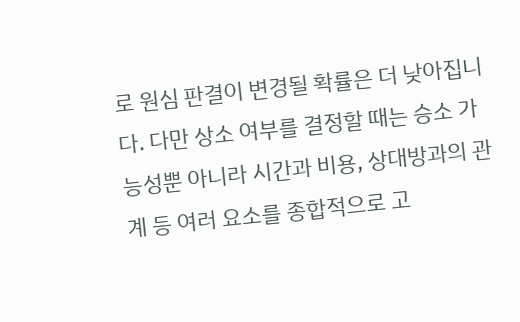로 원심 판결이 변경될 확률은 더 낮아집니다. 다만 상소 여부를 결정할 때는 승소 가능성뿐 아니라 시간과 비용, 상대방과의 관계 등 여러 요소를 종합적으로 고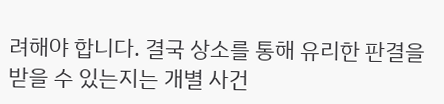려해야 합니다. 결국 상소를 통해 유리한 판결을 받을 수 있는지는 개별 사건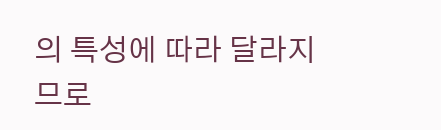의 특성에 따라 달라지므로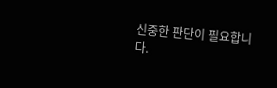신중한 판단이 필요합니다.